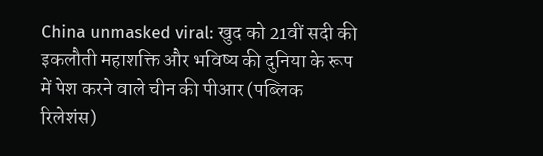China unmasked viral: खुद को 21वीं सदी की इकलौती महाशक्ति और भविष्य की दुनिया के रूप में पेश करने वाले चीन की पीआर (पब्लिक रिलेशंस)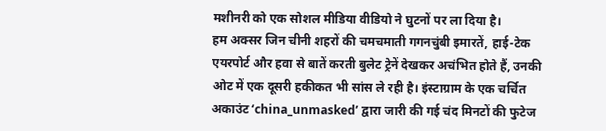मशीनरी को एक सोशल मीडिया वीडियो ने घुटनों पर ला दिया है।
हम अक्सर जिन चीनी शहरों की चमचमाती गगनचुंबी इमारतें, हाई-टेक एयरपोर्ट और हवा से बातें करती बुलेट ट्रेनें देखकर अचंभित होते हैं, उनकी ओट में एक दूसरी हकीकत भी सांस ले रही है। इंस्टाग्राम के एक चर्चित अकाउंट ‘china_unmasked’ द्वारा जारी की गई चंद मिनटों की फुटेज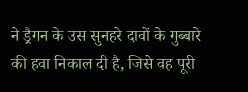ने ड्रैगन के उस सुनहरे दावों के गुब्बारे की हवा निकाल दी है, जिसे वह पूरी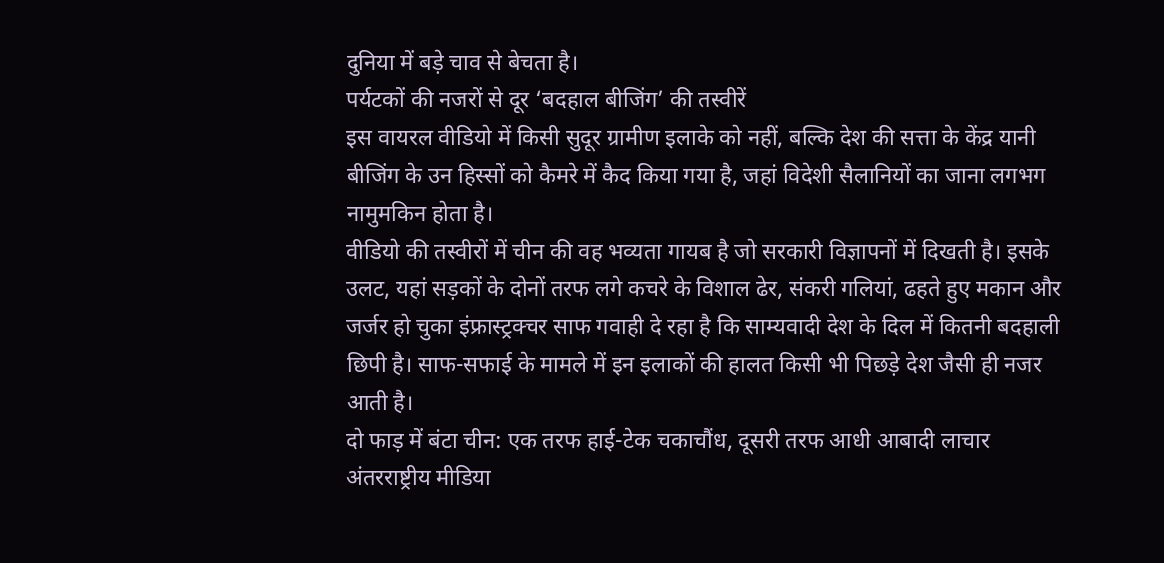दुनिया में बड़े चाव से बेचता है।
पर्यटकों की नजरों से दूर ‘बदहाल बीजिंग’ की तस्वीरें
इस वायरल वीडियो में किसी सुदूर ग्रामीण इलाके को नहीं, बल्कि देश की सत्ता के केंद्र यानी बीजिंग के उन हिस्सों को कैमरे में कैद किया गया है, जहां विदेशी सैलानियों का जाना लगभग नामुमकिन होता है।
वीडियो की तस्वीरों में चीन की वह भव्यता गायब है जो सरकारी विज्ञापनों में दिखती है। इसके उलट, यहां सड़कों के दोनों तरफ लगे कचरे के विशाल ढेर, संकरी गलियां, ढहते हुए मकान और जर्जर हो चुका इंफ्रास्ट्रक्चर साफ गवाही दे रहा है कि साम्यवादी देश के दिल में कितनी बदहाली छिपी है। साफ-सफाई के मामले में इन इलाकों की हालत किसी भी पिछड़े देश जैसी ही नजर आती है।
दो फाड़ में बंटा चीन: एक तरफ हाई-टेक चकाचौंध, दूसरी तरफ आधी आबादी लाचार
अंतरराष्ट्रीय मीडिया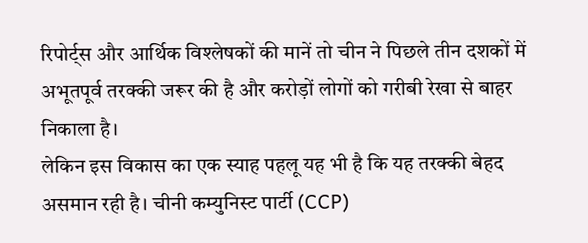रिपोर्ट्स और आर्थिक विश्लेषकों की मानें तो चीन ने पिछले तीन दशकों में अभूतपूर्व तरक्की जरूर की है और करोड़ों लोगों को गरीबी रेखा से बाहर निकाला है।
लेकिन इस विकास का एक स्याह पहलू यह भी है कि यह तरक्की बेहद असमान रही है। चीनी कम्युनिस्ट पार्टी (CCP)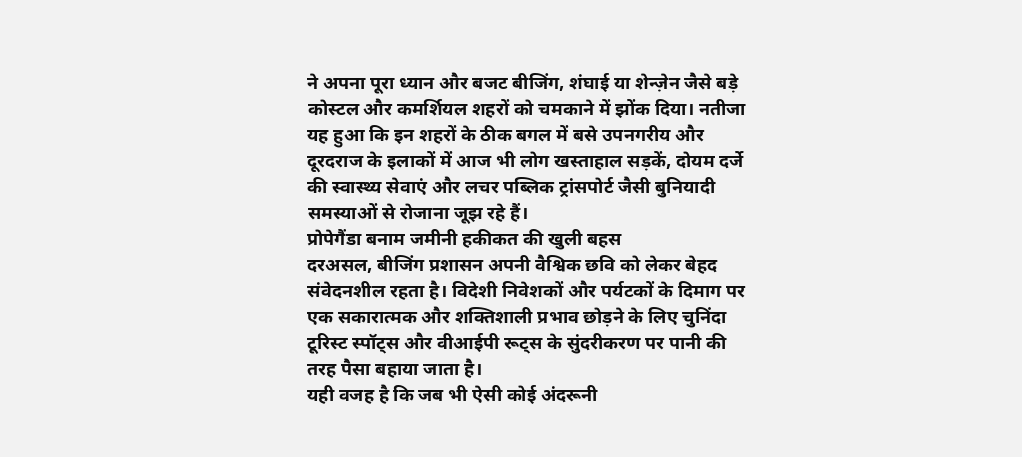ने अपना पूरा ध्यान और बजट बीजिंग, शंघाई या शेन्ज़ेन जैसे बड़े कोस्टल और कमर्शियल शहरों को चमकाने में झोंक दिया। नतीजा यह हुआ कि इन शहरों के ठीक बगल में बसे उपनगरीय और दूरदराज के इलाकों में आज भी लोग खस्ताहाल सड़कें, दोयम दर्जे की स्वास्थ्य सेवाएं और लचर पब्लिक ट्रांसपोर्ट जैसी बुनियादी समस्याओं से रोजाना जूझ रहे हैं।
प्रोपेगैंडा बनाम जमीनी हकीकत की खुली बहस
दरअसल, बीजिंग प्रशासन अपनी वैश्विक छवि को लेकर बेहद संवेदनशील रहता है। विदेशी निवेशकों और पर्यटकों के दिमाग पर एक सकारात्मक और शक्तिशाली प्रभाव छोड़ने के लिए चुनिंदा टूरिस्ट स्पॉट्स और वीआईपी रूट्स के सुंदरीकरण पर पानी की तरह पैसा बहाया जाता है।
यही वजह है कि जब भी ऐसी कोई अंदरूनी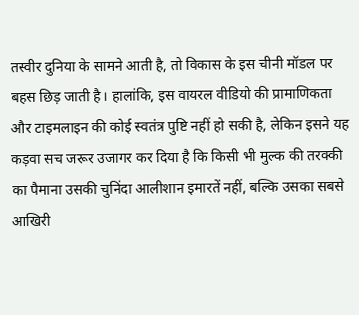तस्वीर दुनिया के सामने आती है, तो विकास के इस चीनी मॉडल पर बहस छिड़ जाती है। हालांकि, इस वायरल वीडियो की प्रामाणिकता और टाइमलाइन की कोई स्वतंत्र पुष्टि नहीं हो सकी है, लेकिन इसने यह कड़वा सच जरूर उजागर कर दिया है कि किसी भी मुल्क की तरक्की का पैमाना उसकी चुनिंदा आलीशान इमारतें नहीं, बल्कि उसका सबसे आखिरी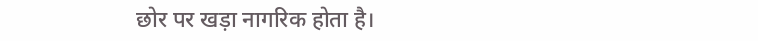छोर पर खड़ा नागरिक होता है।